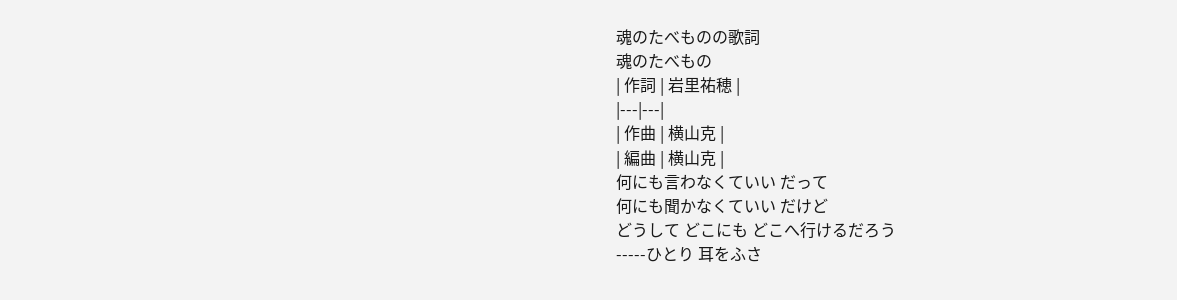魂のたべものの歌詞
魂のたべもの
| 作詞 | 岩里祐穂 |
|---|---|
| 作曲 | 横山克 |
| 編曲 | 横山克 |
何にも言わなくていい だって
何にも聞かなくていい だけど
どうして どこにも どこへ行けるだろう
-----ひとり 耳をふさ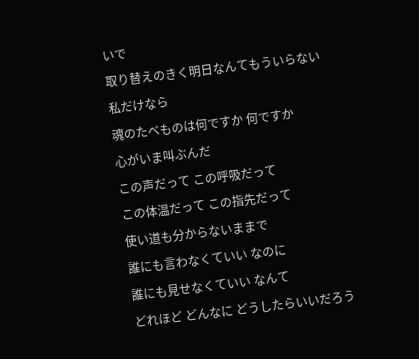いで
取り替えのきく明日なんてもういらない
私だけなら
魂のたべものは何ですか 何ですか
心がいま叫ぶんだ
この声だって この呼吸だって
この体温だって この指先だって
使い道も分からないままで
誰にも言わなくていい なのに
誰にも見せなくていい なんて
どれほど どんなに どうしたらいいだろう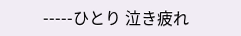-----ひとり 泣き疲れ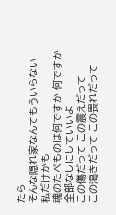たら
そんな隠れ家なんてもういらない
私だけかも
魂のたべものは何ですか 何ですか
全部なしにしていいよ
この傷だって この震えだって
この渇きだって この畏れだって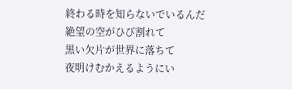終わる時を知らないでいるんだ
絶望の空がひび割れて
黒い欠片が世界に落ちて
夜明けむかえるようにい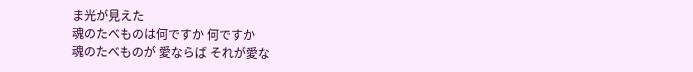ま光が見えた
魂のたべものは何ですか 何ですか
魂のたべものが 愛ならば それが愛な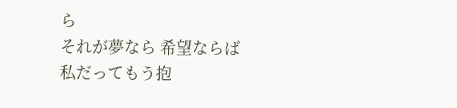ら
それが夢なら 希望ならば
私だってもう抱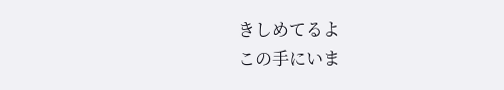きしめてるよ
この手にいま